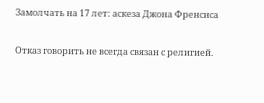Замолчать на 17 лет: аскеза Джона Френсиса

Отказ говорить не всегда связан с религией.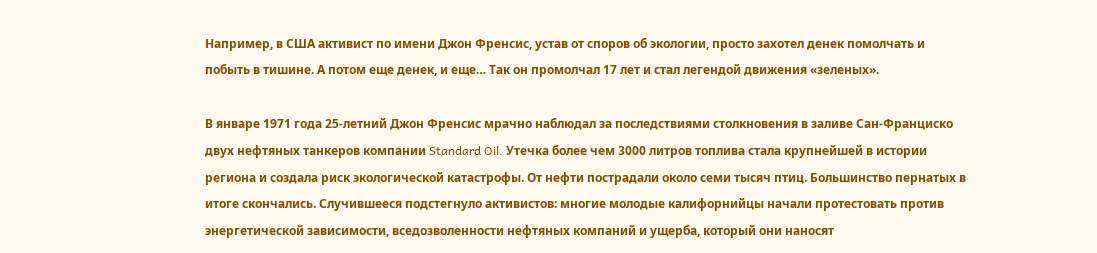Например, в США активист по имени Джон Френсис, устав от споров об экологии, просто захотел денек помолчать и побыть в тишине. А потом еще денек, и еще… Так он промолчал 17 лет и стал легендой движения «зеленых».

В январе 1971 года 25-летний Джон Френсис мрачно наблюдал за последствиями столкновения в заливе Сан-Франциско двух нефтяных танкеров компании Standard Oil. Утечка более чем 3000 литров топлива стала крупнейшей в истории региона и создала риск экологической катастрофы. От нефти пострадали около семи тысяч птиц. Большинство пернатых в итоге скончались. Случившееся подстегнуло активистов: многие молодые калифорнийцы начали протестовать против энергетической зависимости, вседозволенности нефтяных компаний и ущерба, который они наносят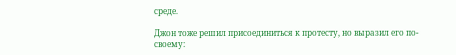среде.

Джон тоже решил присоединиться к протесту, но выразил его по-своему: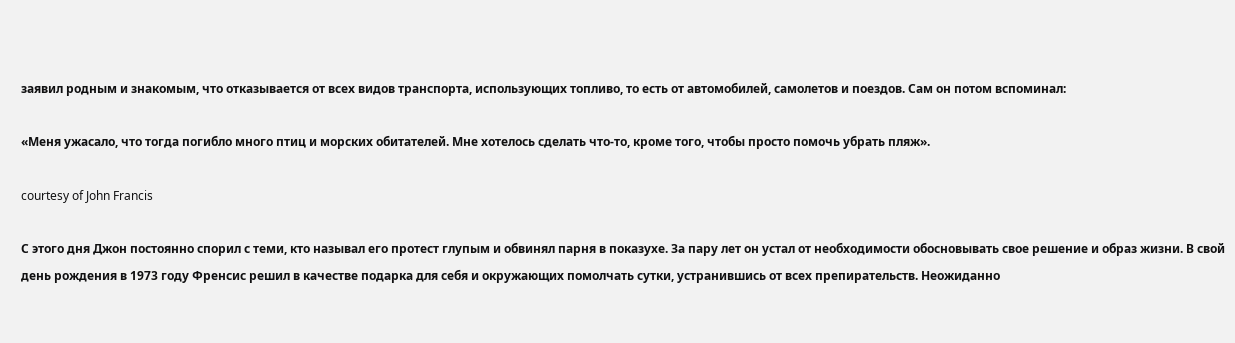заявил родным и знакомым, что отказывается от всех видов транспорта, использующих топливо, то есть от автомобилей, самолетов и поездов. Сам он потом вспоминал:

«Меня ужасало, что тогда погибло много птиц и морских обитателей. Мне хотелось сделать что-то, кроме того, чтобы просто помочь убрать пляж».

courtesy of John Francis

С этого дня Джон постоянно спорил с теми, кто называл его протест глупым и обвинял парня в показухе. За пару лет он устал от необходимости обосновывать свое решение и образ жизни. В свой день рождения в 1973 году Френсис решил в качестве подарка для себя и окружающих помолчать сутки, устранившись от всех препирательств. Неожиданно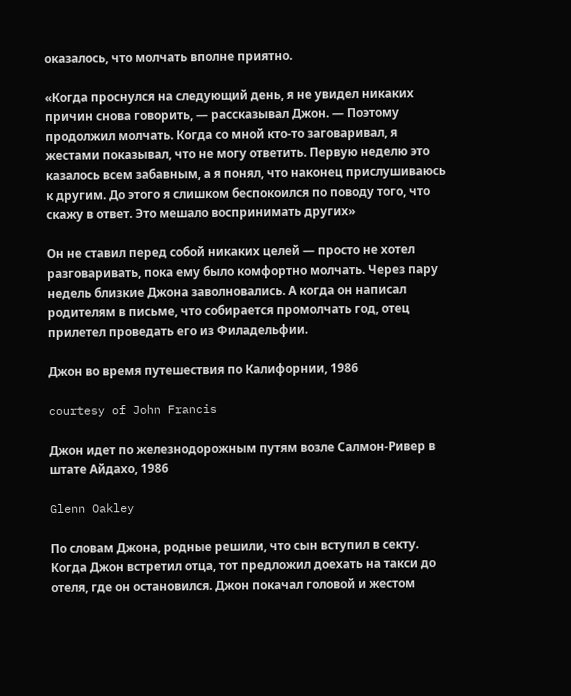оказалось, что молчать вполне приятно.

«Когда проснулся на следующий день, я не увидел никаких причин снова говорить, — рассказывал Джон. — Поэтому продолжил молчать. Когда со мной кто-то заговаривал, я жестами показывал, что не могу ответить. Первую неделю это казалось всем забавным, а я понял, что наконец прислушиваюсь к другим. До этого я слишком беспокоился по поводу того, что скажу в ответ. Это мешало воспринимать других»

Он не ставил перед собой никаких целей — просто не хотел разговаривать, пока ему было комфортно молчать. Через пару недель близкие Джона заволновались. А когда он написал родителям в письме, что собирается промолчать год, отец прилетел проведать его из Филадельфии.

Джон во время путешествия по Калифорнии, 1986

courtesy of John Francis

Джон идет по железнодорожным путям возле Салмон-Ривер в штате Айдахо, 1986

Glenn Oakley

По словам Джона, родные решили, что сын вступил в секту. Когда Джон встретил отца, тот предложил доехать на такси до отеля, где он остановился. Джон покачал головой и жестом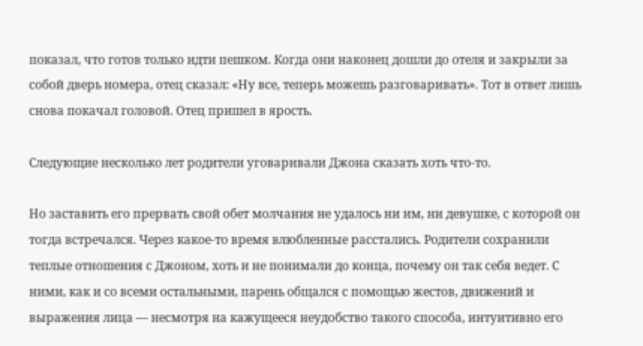показал, что готов только идти пешком. Когда они наконец дошли до отеля и закрыли за собой дверь номера, отец сказал: «Ну все, теперь можешь разговаривать». Тот в ответ лишь снова покачал головой. Отец пришел в ярость.

Следующие несколько лет родители уговаривали Джона сказать хоть что-то.

Но заставить его прервать свой обет молчания не удалось ни им, ни девушке, с которой он тогда встречался. Через какое-то время влюбленные расстались. Родители сохранили теплые отношения с Джоном, хоть и не понимали до конца, почему он так себя ведет. С ними, как и со всеми остальными, парень общался с помощью жестов, движений и выражения лица — несмотря на кажущееся неудобство такого способа, интуитивно его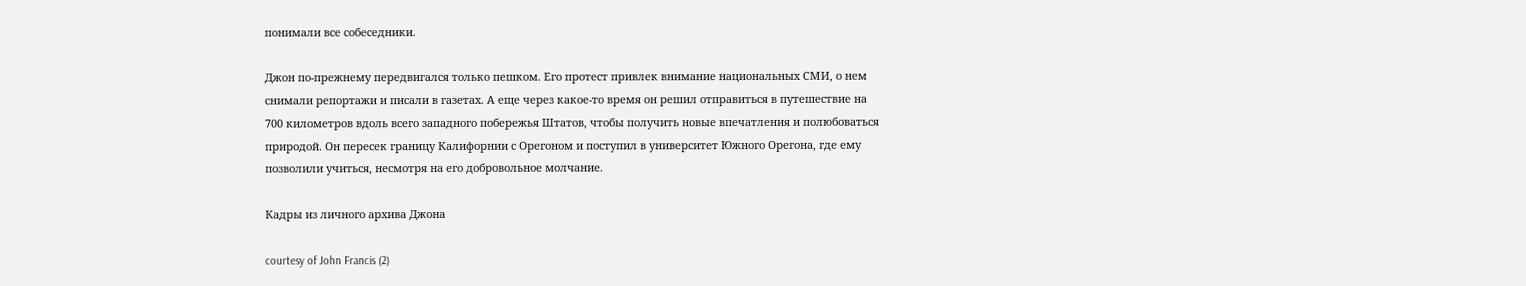понимали все собеседники.

Джон по-прежнему передвигался только пешком. Его протест привлек внимание национальных СМИ, о нем снимали репортажи и писали в газетах. А еще через какое-то время он решил отправиться в путешествие на 700 километров вдоль всего западного побережья Штатов, чтобы получить новые впечатления и полюбоваться природой. Он пересек границу Калифорнии с Орегоном и поступил в университет Южного Орегона, где ему позволили учиться, несмотря на его добровольное молчание.

Кадры из личного архива Джона

courtesy of John Francis (2)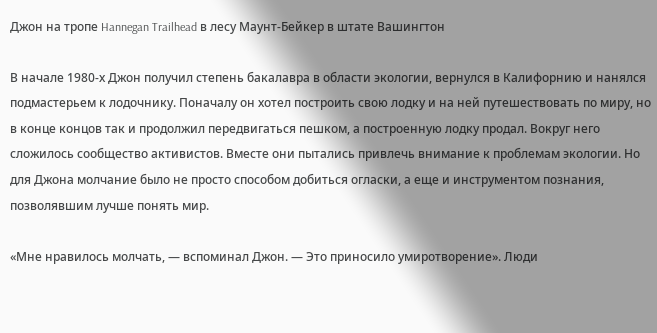Джон на тропе Hannegan Trailhead в лесу Маунт-Бейкер в штате Вашингтон

В начале 1980-х Джон получил степень бакалавра в области экологии, вернулся в Калифорнию и нанялся подмастерьем к лодочнику. Поначалу он хотел построить свою лодку и на ней путешествовать по миру, но в конце концов так и продолжил передвигаться пешком, а построенную лодку продал. Вокруг него сложилось сообщество активистов. Вместе они пытались привлечь внимание к проблемам экологии. Но для Джона молчание было не просто способом добиться огласки, а еще и инструментом познания, позволявшим лучше понять мир.

«Мне нравилось молчать, — вспоминал Джон. — Это приносило умиротворение». Люди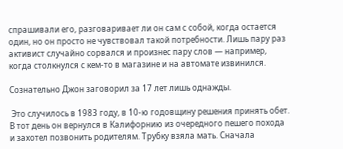спрашивали его, разговаривает ли он сам с собой, когда остается один, но он просто не чувствовал такой потребности. Лишь пару раз активист случайно сорвался и произнес пару слов — например, когда столкнулся с кем-то в магазине и на автомате извинился.

Сознательно Джон заговорил за 17 лет лишь однажды.

 Это случилось в 1983 году, в 10-ю годовщину решения принять обет. В тот день он вернулся в Калифорнию из очередного пешего похода и захотел позвонить родителям. Трубку взяла мать. Сначала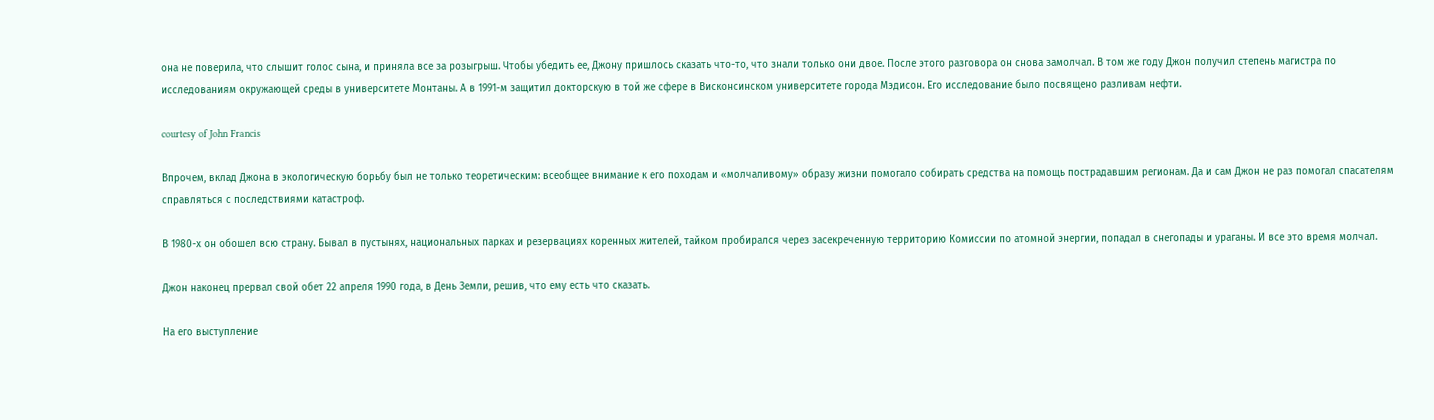она не поверила, что слышит голос сына, и приняла все за розыгрыш. Чтобы убедить ее, Джону пришлось сказать что-то, что знали только они двое. После этого разговора он снова замолчал. В том же году Джон получил степень магистра по исследованиям окружающей среды в университете Монтаны. А в 1991-м защитил докторскую в той же сфере в Висконсинском университете города Мэдисон. Его исследование было посвящено разливам нефти.

courtesy of John Francis

Впрочем, вклад Джона в экологическую борьбу был не только теоретическим: всеобщее внимание к его походам и «молчаливому» образу жизни помогало собирать средства на помощь пострадавшим регионам. Да и сам Джон не раз помогал спасателям справляться с последствиями катастроф.

В 1980-х он обошел всю страну. Бывал в пустынях, национальных парках и резервациях коренных жителей, тайком пробирался через засекреченную территорию Комиссии по атомной энергии, попадал в снегопады и ураганы. И все это время молчал.

Джон наконец прервал свой обет 22 апреля 1990 года, в День Земли, решив, что ему есть что сказать.

На его выступление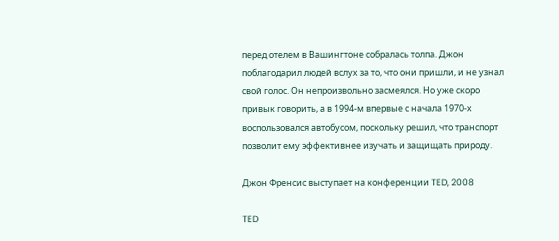перед отелем в Вашингтоне собралась толпа. Джон поблагодарил людей вслух за то, что они пришли, и не узнал свой голос. Он непроизвольно засмеялся. Но уже скоро привык говорить, а в 1994-м впервые с начала 1970-х воспользовался автобусом, поскольку решил, что транспорт позволит ему эффективнее изучать и защищать природу.

Джон Френсис выступает на конференции TED, 2008

TED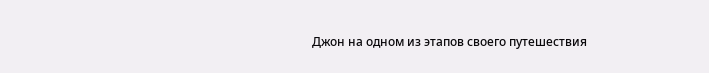Джон на одном из этапов своего путешествия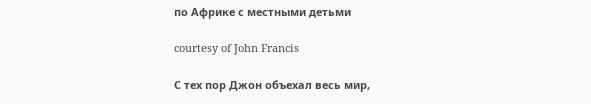по Африке с местными детьми

courtesy of John Francis

С тех пор Джон объехал весь мир,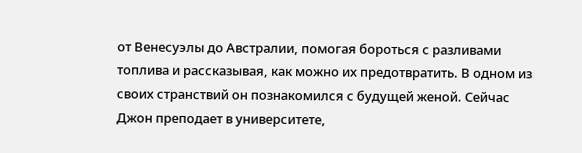от Венесуэлы до Австралии, помогая бороться с разливами топлива и рассказывая, как можно их предотвратить. В одном из своих странствий он познакомился с будущей женой. Сейчас Джон преподает в университете,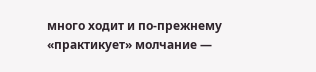много ходит и по-прежнему «практикует» молчание —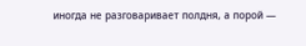иногда не разговаривает полдня, а порой —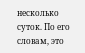несколько суток. По его словам, это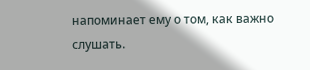напоминает ему о том, как важно слушать.